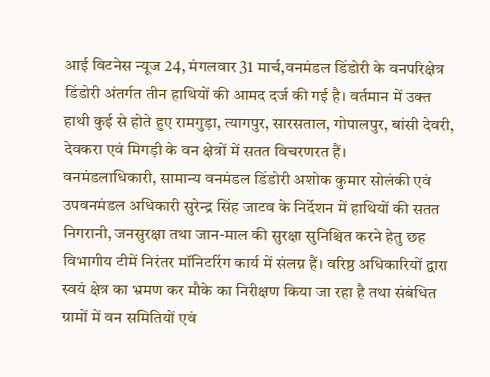आई विटनेस न्यूज 24, मंगलवार 31 मार्च,वनमंडल डिंडोरी के वनपरिक्षेत्र डिंडोरी अंतर्गत तीन हाथियों की आमद दर्ज की गई है। वर्तमान में उक्त हाथी कुई से होते हुए रामगुड़ा, त्यागपुर, सारसताल, गोपालपुर, बांसी देवरी, देवकरा एवं मिगड़ी के वन क्षेत्रों में सतत विचरणरत हैं।
वनमंडलाधिकारी, सामान्य वनमंडल डिंडोरी अशोक कुमार सोलंकी एवं उपवनमंडल अधिकारी सुरेन्द्र सिंह जाटव के निर्देशन में हाथियों की सतत निगरानी, जनसुरक्षा तथा जान-माल की सुरक्षा सुनिश्चित करने हेतु छह विभागीय टीमें निरंतर मॉनिटरिंग कार्य में संलग्न हैं। वरिष्ठ अधिकारियों द्वारा स्वयं क्षेत्र का भ्रमण कर मौके का निरीक्षण किया जा रहा है तथा संबंधित ग्रामों में वन समितियों एवं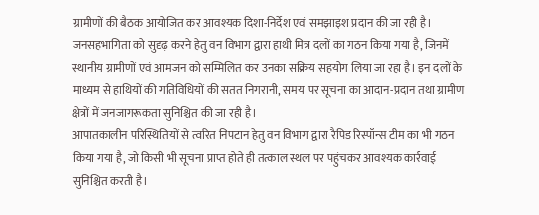ग्रामीणों की बैठक आयोजित कर आवश्यक दिशा-निर्देश एवं समझाइश प्रदान की जा रही है।
जनसहभागिता को सुदृढ़ करने हेतु वन विभाग द्वारा हाथी मित्र दलों का गठन किया गया है, जिनमें स्थानीय ग्रामीणों एवं आमजन को सम्मिलित कर उनका सक्रिय सहयोग लिया जा रहा है। इन दलों के माध्यम से हाथियों की गतिविधियों की सतत निगरानी, समय पर सूचना का आदान-प्रदान तथा ग्रामीण क्षेत्रों में जनजागरूकता सुनिश्चित की जा रही है।
आपातकालीन परिस्थितियों से त्वरित निपटान हेतु वन विभाग द्वारा रैपिड रिस्पॉन्स टीम का भी गठन किया गया है, जो किसी भी सूचना प्राप्त होते ही तत्काल स्थल पर पहुंचकर आवश्यक कार्रवाई सुनिश्चित करती है।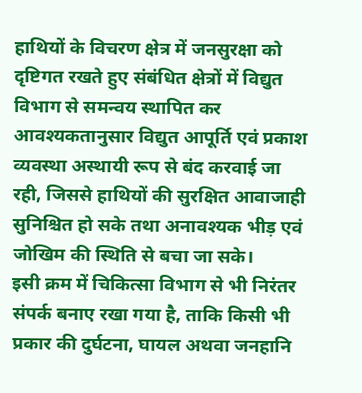हाथियों के विचरण क्षेत्र में जनसुरक्षा को दृष्टिगत रखते हुए संबंधित क्षेत्रों में विद्युत विभाग से समन्वय स्थापित कर आवश्यकतानुसार विद्युत आपूर्ति एवं प्रकाश व्यवस्था अस्थायी रूप से बंद करवाई जा रही, जिससे हाथियों की सुरक्षित आवाजाही सुनिश्चित हो सके तथा अनावश्यक भीड़ एवं जोखिम की स्थिति से बचा जा सके।
इसी क्रम में चिकित्सा विभाग से भी निरंतर संपर्क बनाए रखा गया है, ताकि किसी भी प्रकार की दुर्घटना, घायल अथवा जनहानि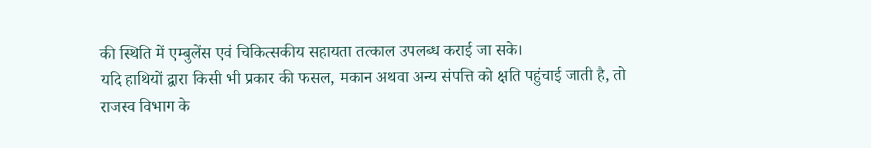की स्थिति में एम्बुलेंस एवं चिकित्सकीय सहायता तत्काल उपलब्ध कराई जा सके।
यदि हाथियों द्वारा किसी भी प्रकार की फसल, मकान अथवा अन्य संपत्ति को क्षति पहुंचाई जाती है, तो राजस्व विभाग के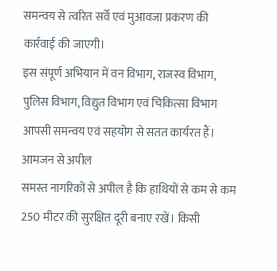समन्वय से त्वरित सर्वे एवं मुआवजा प्रकरण की कार्रवाई की जाएगी।
इस संपूर्ण अभियान में वन विभाग, राजस्व विभाग, पुलिस विभाग, विद्युत विभाग एवं चिकित्सा विभाग आपसी समन्वय एवं सहयोग से सतत कार्यरत हैं।
आमजन से अपील
समस्त नागरिकों से अपील है कि हाथियों से कम से कम 250 मीटर की सुरक्षित दूरी बनाए रखें। किसी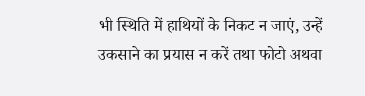भी स्थिति में हाथियों के निकट न जाएं, उन्हें उकसाने का प्रयास न करें तथा फोटो अथवा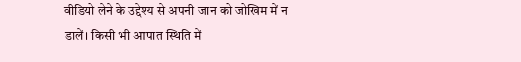वीडियो लेने के उद्देश्य से अपनी जान को जोखिम में न डालें। किसी भी आपात स्थिति में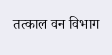तत्काल वन विभाग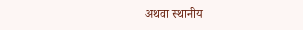अथवा स्थानीय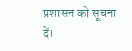प्रशासन को सूचना दें।